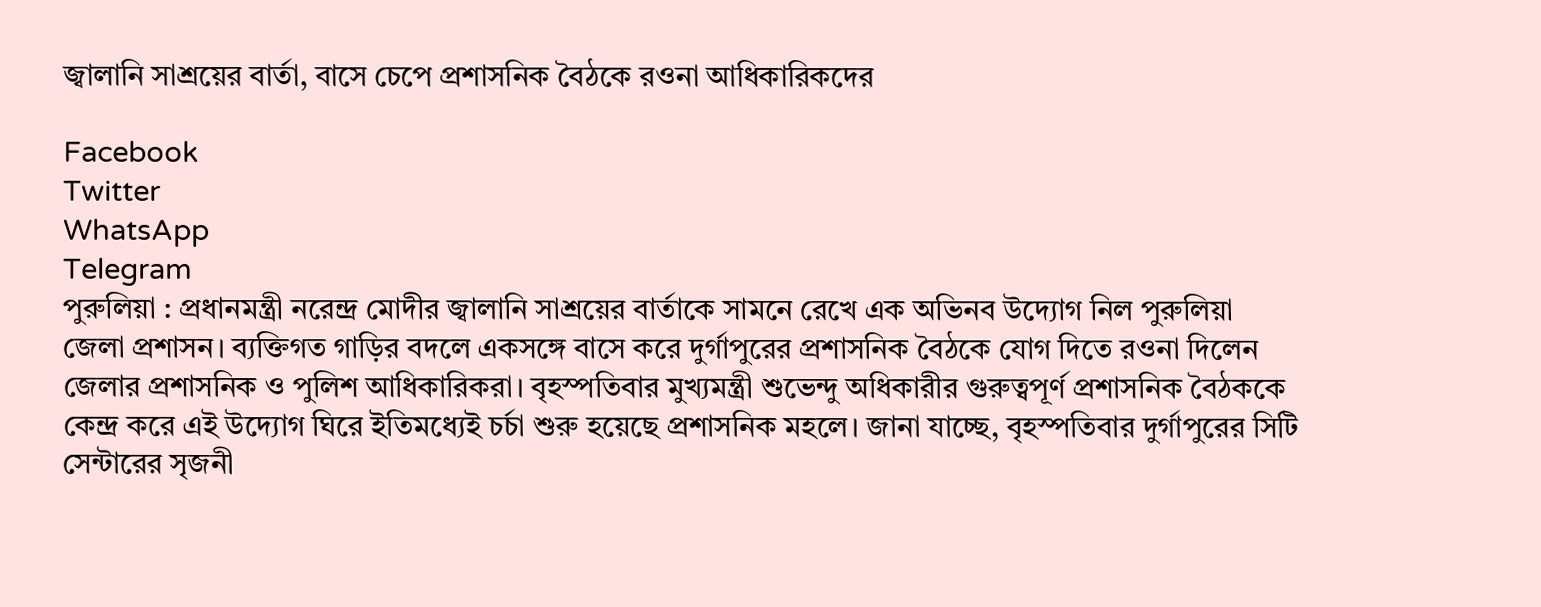জ্বালানি সাশ্রয়ের বার্তা, বাসে চেপে প্রশাসনিক বৈঠকে রওনা আধিকারিকদের

Facebook
Twitter
WhatsApp
Telegram
পুরুলিয়া : প্রধানমন্ত্রী নরেন্দ্র মোদীর জ্বালানি সাশ্রয়ের বার্তাকে সামনে রেখে এক অভিনব উদ্যোগ নিল পুরুলিয়া জেলা প্রশাসন। ব্যক্তিগত গাড়ির বদলে একসঙ্গে বাসে করে দুর্গাপুরের প্রশাসনিক বৈঠকে যোগ দিতে রওনা দিলেন জেলার প্রশাসনিক ও পুলিশ আধিকারিকরা। বৃহস্পতিবার মুখ্যমন্ত্রী শুভেন্দু অধিকারীর গুরুত্বপূর্ণ প্রশাসনিক বৈঠককে কেন্দ্র করে এই উদ্যোগ ঘিরে ইতিমধ্যেই চর্চা শুরু হয়েছে প্রশাসনিক মহলে। জানা যাচ্ছে, বৃহস্পতিবার দুর্গাপুরের সিটি সেন্টারের সৃজনী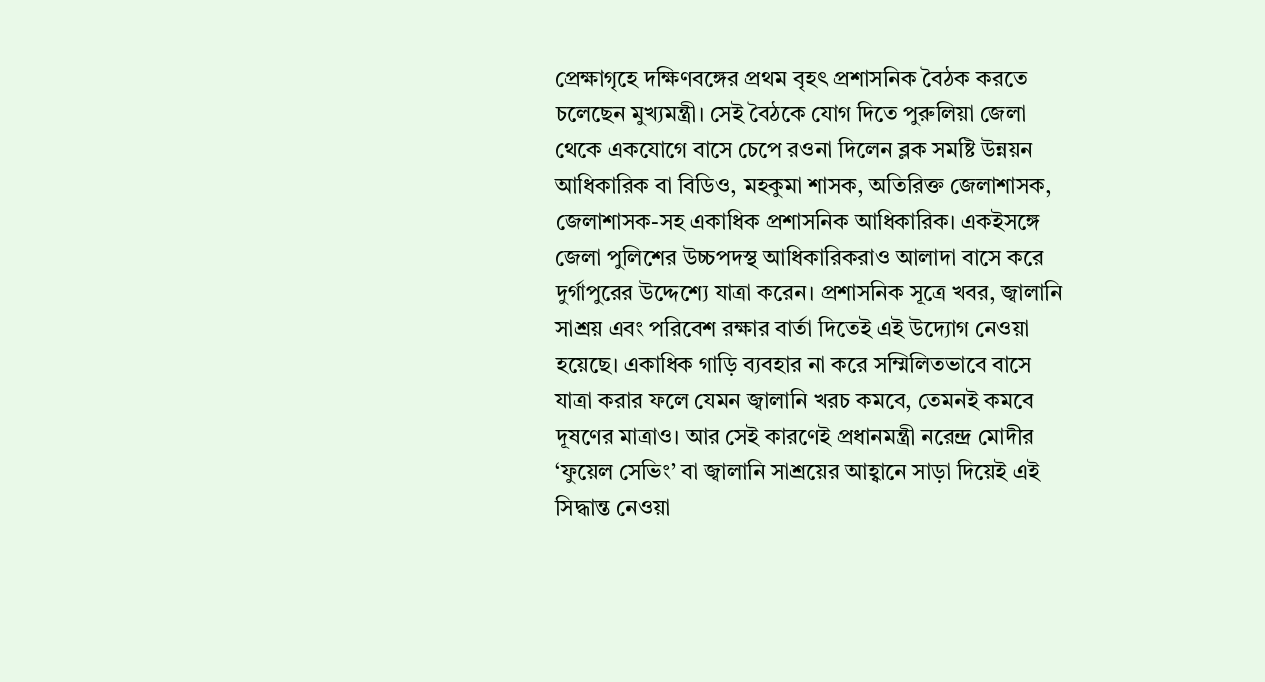প্রেক্ষাগৃহে দক্ষিণবঙ্গের প্রথম বৃহৎ প্রশাসনিক বৈঠক করতে চলেছেন মুখ্যমন্ত্রী। সেই বৈঠকে যোগ দিতে পুরুলিয়া জেলা থেকে একযোগে বাসে চেপে রওনা দিলেন ব্লক সমষ্টি উন্নয়ন আধিকারিক বা বিডিও, মহকুমা শাসক, অতিরিক্ত জেলাশাসক, জেলাশাসক-সহ একাধিক প্রশাসনিক আধিকারিক। একইসঙ্গে জেলা পুলিশের উচ্চপদস্থ আধিকারিকরাও আলাদা বাসে করে দুর্গাপুরের উদ্দেশ্যে যাত্রা করেন। প্রশাসনিক সূত্রে খবর, জ্বালানি সাশ্রয় এবং পরিবেশ রক্ষার বার্তা দিতেই এই উদ্যোগ নেওয়া হয়েছে। একাধিক গাড়ি ব্যবহার না করে সম্মিলিতভাবে বাসে যাত্রা করার ফলে যেমন জ্বালানি খরচ কমবে, তেমনই কমবে দূষণের মাত্রাও। আর সেই কারণেই প্রধানমন্ত্রী নরেন্দ্র মোদীর ‘ফুয়েল সেভিং’ বা জ্বালানি সাশ্রয়ের আহ্বানে সাড়া দিয়েই এই সিদ্ধান্ত নেওয়া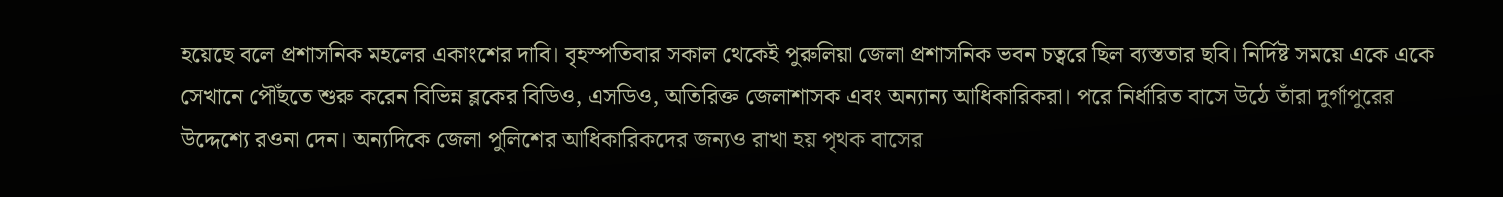হয়েছে বলে প্রশাসনিক মহলের একাংশের দাবি। বৃহস্পতিবার সকাল থেকেই পুরুলিয়া জেলা প্রশাসনিক ভবন চত্বরে ছিল ব্যস্ততার ছবি। নির্দিষ্ট সময়ে একে একে সেখানে পৌঁছতে শুরু করেন বিভিন্ন ব্লকের বিডিও, এসডিও, অতিরিক্ত জেলাশাসক এবং অন্যান্য আধিকারিকরা। পরে নির্ধারিত বাসে উঠে তাঁরা দুর্গাপুরের উদ্দেশ্যে রওনা দেন। অন্যদিকে জেলা পুলিশের আধিকারিকদের জন্যও রাখা হয় পৃথক বাসের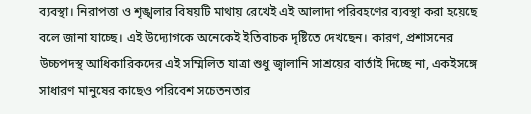ব্যবস্থা। নিরাপত্তা ও শৃঙ্খলার বিষয়টি মাথায় রেখেই এই আলাদা পরিবহণের ব্যবস্থা করা হয়েছে বলে জানা যাচ্ছে। এই উদ্যোগকে অনেকেই ইতিবাচক দৃষ্টিতে দেখছেন। কারণ, প্রশাসনের উচ্চপদস্থ আধিকারিকদের এই সম্মিলিত যাত্রা শুধু জ্বালানি সাশ্রয়ের বার্তাই দিচ্ছে না, একইসঙ্গে সাধারণ মানুষের কাছেও পরিবেশ সচেতনতার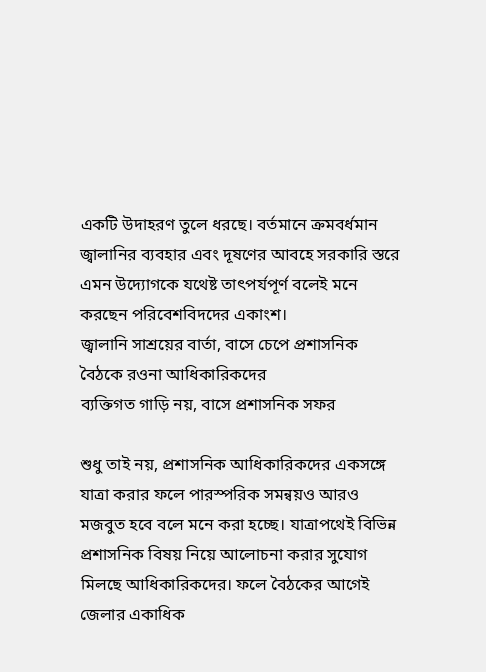একটি উদাহরণ তুলে ধরছে। বর্তমানে ক্রমবর্ধমান জ্বালানির ব্যবহার এবং দূষণের আবহে সরকারি স্তরে এমন উদ্যোগকে যথেষ্ট তাৎপর্যপূর্ণ বলেই মনে করছেন পরিবেশবিদদের একাংশ।
জ্বালানি সাশ্রয়ের বার্তা, বাসে চেপে প্রশাসনিক বৈঠকে রওনা আধিকারিকদের
ব্যক্তিগত গাড়ি নয়, বাসে প্রশাসনিক সফর

শুধু তাই নয়, প্রশাসনিক আধিকারিকদের একসঙ্গে যাত্রা করার ফলে পারস্পরিক সমন্বয়ও আরও মজবুত হবে বলে মনে করা হচ্ছে। যাত্রাপথেই বিভিন্ন প্রশাসনিক বিষয় নিয়ে আলোচনা করার সুযোগ মিলছে আধিকারিকদের। ফলে বৈঠকের আগেই জেলার একাধিক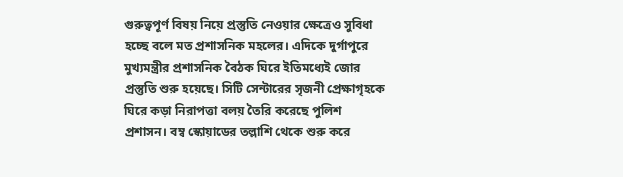গুরুত্বপূর্ণ বিষয় নিয়ে প্রস্তুতি নেওয়ার ক্ষেত্রেও সুবিধা হচ্ছে বলে মত প্রশাসনিক মহলের। এদিকে দুর্গাপুরে মুখ্যমন্ত্রীর প্রশাসনিক বৈঠক ঘিরে ইতিমধ্যেই জোর প্রস্তুতি শুরু হয়েছে। সিটি সেন্টারের সৃজনী প্রেক্ষাগৃহকে ঘিরে কড়া নিরাপত্তা বলয় তৈরি করেছে পুলিশ প্রশাসন। বম্ব স্কোয়াডের তল্লাশি থেকে শুরু করে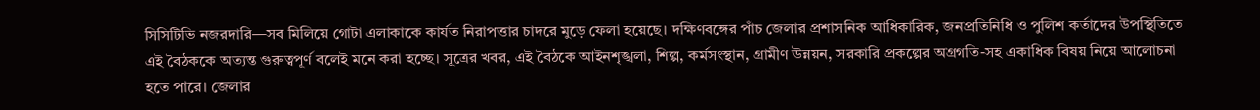সিসিটিভি নজরদারি—সব মিলিয়ে গোটা এলাকাকে কার্যত নিরাপত্তার চাদরে মুড়ে ফেলা হয়েছে। দক্ষিণবঙ্গের পাঁচ জেলার প্রশাসনিক আধিকারিক, জনপ্রতিনিধি ও পুলিশ কর্তাদের উপস্থিতিতে এই বৈঠককে অত্যন্ত গুরুত্বপূর্ণ বলেই মনে করা হচ্ছে। সূত্রের খবর, এই বৈঠকে আইনশৃঙ্খলা, শিল্প, কর্মসংস্থান, গ্রামীণ উন্নয়ন, সরকারি প্রকল্পের অগ্রগতি-সহ একাধিক বিষয় নিয়ে আলোচনা হতে পারে। জেলার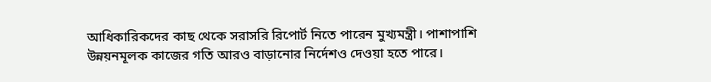আধিকারিকদের কাছ থেকে সরাসরি রিপোর্ট নিতে পারেন মুখ্যমন্ত্রী। পাশাপাশি উন্নয়নমূলক কাজের গতি আরও বাড়ানোর নির্দেশও দেওয়া হতে পারে।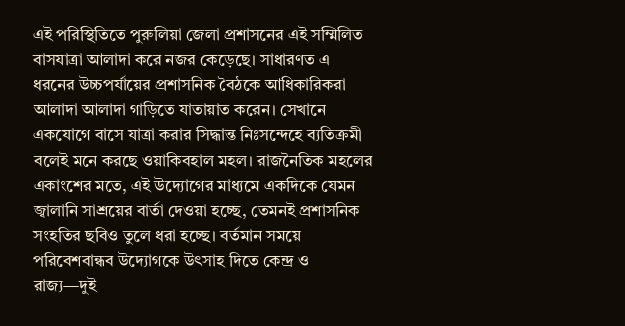এই পরিস্থিতিতে পুরুলিয়া জেলা প্রশাসনের এই সম্মিলিত বাসযাত্রা আলাদা করে নজর কেড়েছে। সাধারণত এ ধরনের উচ্চপর্যায়ের প্রশাসনিক বৈঠকে আধিকারিকরা আলাদা আলাদা গাড়িতে যাতায়াত করেন। সেখানে একযোগে বাসে যাত্রা করার সিদ্ধান্ত নিঃসন্দেহে ব্যতিক্রমী বলেই মনে করছে ওয়াকিবহাল মহল। রাজনৈতিক মহলের একাংশের মতে, এই উদ্যোগের মাধ্যমে একদিকে যেমন জ্বালানি সাশ্রয়ের বার্তা দেওয়া হচ্ছে, তেমনই প্রশাসনিক সংহতির ছবিও তুলে ধরা হচ্ছে। বর্তমান সময়ে পরিবেশবান্ধব উদ্যোগকে উৎসাহ দিতে কেন্দ্র ও রাজ্য—দুই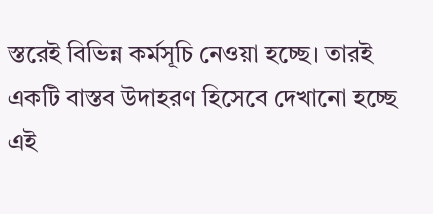স্তরেই বিভিন্ন কর্মসূচি নেওয়া হচ্ছে। তারই একটি বাস্তব উদাহরণ হিসেবে দেখানো হচ্ছে এই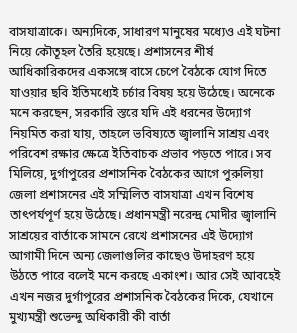বাসযাত্রাকে। অন্যদিকে, সাধারণ মানুষের মধ্যেও এই ঘটনা নিয়ে কৌতূহল তৈরি হয়েছে। প্রশাসনের শীর্ষ আধিকারিকদের একসঙ্গে বাসে চেপে বৈঠকে যোগ দিতে যাওয়ার ছবি ইতিমধ্যেই চর্চার বিষয় হয়ে উঠেছে। অনেকে মনে করছেন, সরকারি স্তরে যদি এই ধরনের উদ্যোগ নিয়মিত করা যায়, তাহলে ভবিষ্যতে জ্বালানি সাশ্রয় এবং পরিবেশ রক্ষার ক্ষেত্রে ইতিবাচক প্রভাব পড়তে পারে। সব মিলিয়ে, দুর্গাপুরের প্রশাসনিক বৈঠকের আগে পুরুলিয়া জেলা প্রশাসনের এই সম্মিলিত বাসযাত্রা এখন বিশেষ তাৎপর্যপূর্ণ হয়ে উঠেছে। প্রধানমন্ত্রী নরেন্দ্র মোদীর জ্বালানি সাশ্রয়ের বার্তাকে সামনে রেখে প্রশাসনের এই উদ্যোগ আগামী দিনে অন্য জেলাগুলির কাছেও উদাহরণ হয়ে উঠতে পারে বলেই মনে করছে একাংশ। আর সেই আবহেই এখন নজর দুর্গাপুরের প্রশাসনিক বৈঠকের দিকে, যেখানে মুখ্যমন্ত্রী শুভেন্দু অধিকারী কী বার্তা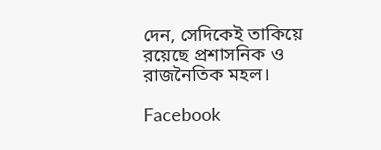দেন, সেদিকেই তাকিয়ে রয়েছে প্রশাসনিক ও রাজনৈতিক মহল।

Facebook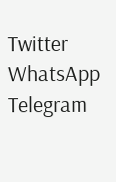Twitter
WhatsApp
Telegram